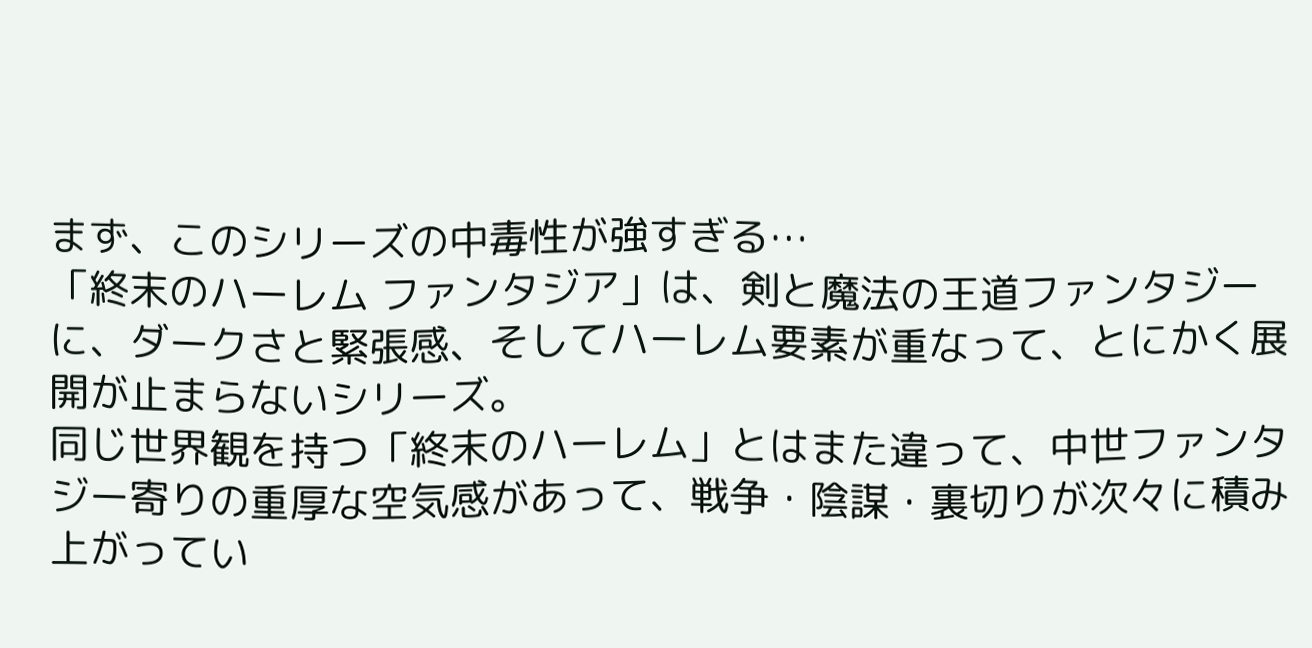まず、このシリーズの中毒性が強すぎる…
「終末のハーレム ファンタジア」は、剣と魔法の王道ファンタジーに、ダークさと緊張感、そしてハーレム要素が重なって、とにかく展開が止まらないシリーズ。
同じ世界観を持つ「終末のハーレム」とはまた違って、中世ファンタジー寄りの重厚な空気感があって、戦争・陰謀・裏切りが次々に積み上がってい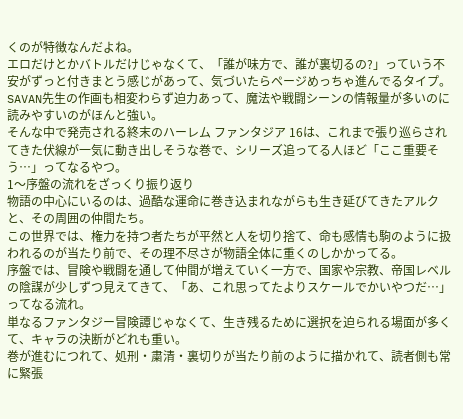くのが特徴なんだよね。
エロだけとかバトルだけじゃなくて、「誰が味方で、誰が裏切るの?」っていう不安がずっと付きまとう感じがあって、気づいたらページめっちゃ進んでるタイプ。
SAVAN先生の作画も相変わらず迫力あって、魔法や戦闘シーンの情報量が多いのに読みやすいのがほんと強い。
そんな中で発売される終末のハーレム ファンタジア 16は、これまで張り巡らされてきた伏線が一気に動き出しそうな巻で、シリーズ追ってる人ほど「ここ重要そう…」ってなるやつ。
1〜序盤の流れをざっくり振り返り
物語の中心にいるのは、過酷な運命に巻き込まれながらも生き延びてきたアルクと、その周囲の仲間たち。
この世界では、権力を持つ者たちが平然と人を切り捨て、命も感情も駒のように扱われるのが当たり前で、その理不尽さが物語全体に重くのしかかってる。
序盤では、冒険や戦闘を通して仲間が増えていく一方で、国家や宗教、帝国レベルの陰謀が少しずつ見えてきて、「あ、これ思ってたよりスケールでかいやつだ…」ってなる流れ。
単なるファンタジー冒険譚じゃなくて、生き残るために選択を迫られる場面が多くて、キャラの決断がどれも重い。
巻が進むにつれて、処刑・粛清・裏切りが当たり前のように描かれて、読者側も常に緊張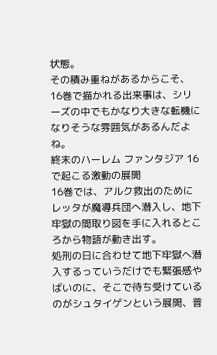状態。
その積み重ねがあるからこそ、16巻で描かれる出来事は、シリーズの中でもかなり大きな転機になりそうな雰囲気があるんだよね。
終末のハーレム ファンタジア 16で起こる激動の展開
16巻では、アルク救出のためにレッタが魔導兵団へ潜入し、地下牢獄の間取り図を手に入れるところから物語が動き出す。
処刑の日に合わせて地下牢獄へ潜入するっていうだけでも緊張感やばいのに、そこで待ち受けているのがシュタイゲンという展開、普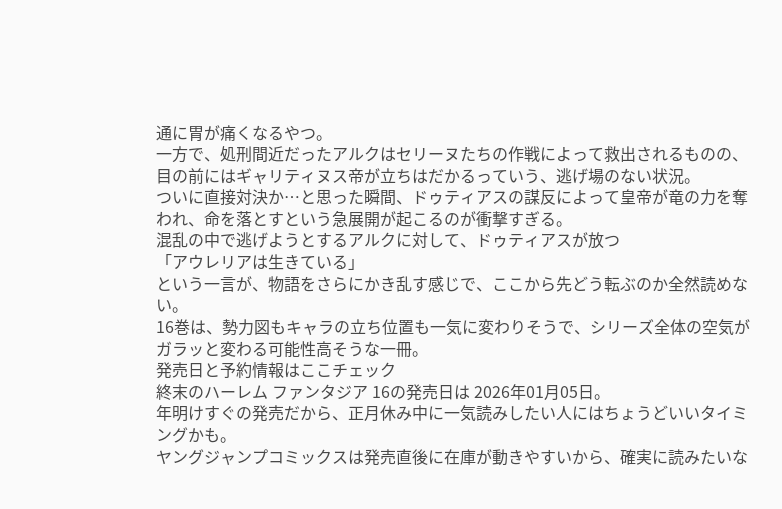通に胃が痛くなるやつ。
一方で、処刑間近だったアルクはセリーヌたちの作戦によって救出されるものの、目の前にはギャリティヌス帝が立ちはだかるっていう、逃げ場のない状況。
ついに直接対決か…と思った瞬間、ドゥティアスの謀反によって皇帝が竜の力を奪われ、命を落とすという急展開が起こるのが衝撃すぎる。
混乱の中で逃げようとするアルクに対して、ドゥティアスが放つ
「アウレリアは生きている」
という一言が、物語をさらにかき乱す感じで、ここから先どう転ぶのか全然読めない。
16巻は、勢力図もキャラの立ち位置も一気に変わりそうで、シリーズ全体の空気がガラッと変わる可能性高そうな一冊。
発売日と予約情報はここチェック
終末のハーレム ファンタジア 16の発売日は 2026年01月05日。
年明けすぐの発売だから、正月休み中に一気読みしたい人にはちょうどいいタイミングかも。
ヤングジャンプコミックスは発売直後に在庫が動きやすいから、確実に読みたいな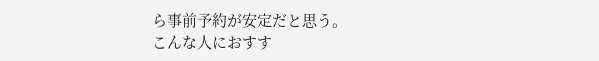ら事前予約が安定だと思う。
こんな人におすす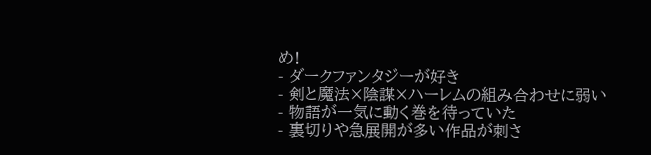め!
- ダークファンタジーが好き
- 剣と魔法×陰謀×ハーレムの組み合わせに弱い
- 物語が一気に動く巻を待っていた
- 裏切りや急展開が多い作品が刺さ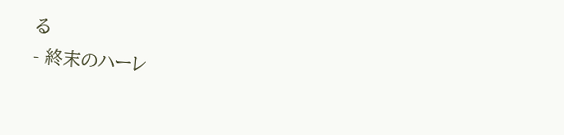る
- 終末のハーレ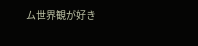ム世界観が好き